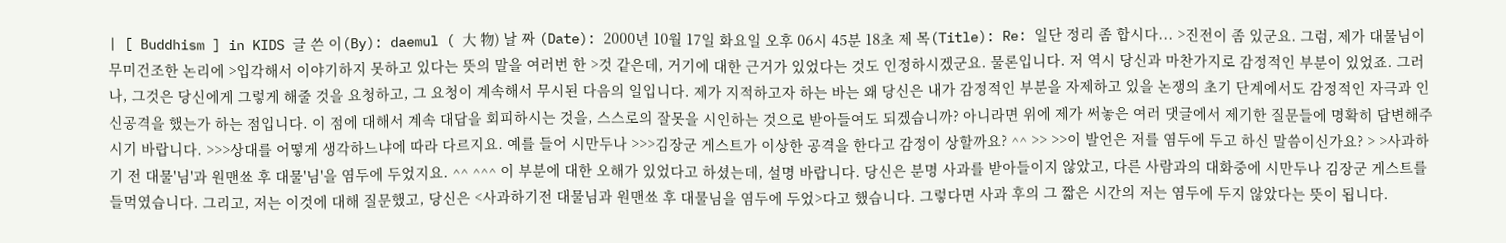| [ Buddhism ] in KIDS 글 쓴 이(By): daemul ( 大 物) 날 짜 (Date): 2000년 10월 17일 화요일 오후 06시 45분 18초 제 목(Title): Re: 일단 정리 좀 합시다... >진전이 좀 있군요. 그럼, 제가 대물님이 무미건조한 논리에 >입각해서 이야기하지 못하고 있다는 뜻의 말을 여러번 한 >것 같은데, 거기에 대한 근거가 있었다는 것도 인정하시겠군요. 물론입니다. 저 역시 당신과 마찬가지로 감정적인 부분이 있었죠. 그러나, 그것은 당신에게 그렇게 해줄 것을 요청하고, 그 요청이 계속해서 무시된 다음의 일입니다. 제가 지적하고자 하는 바는 왜 당신은 내가 감정적인 부분을 자제하고 있을 논쟁의 초기 단계에서도 감정적인 자극과 인신공격을 했는가 하는 점입니다. 이 점에 대해서 계속 대답을 회피하시는 것을, 스스로의 잘못을 시인하는 것으로 받아들여도 되겠습니까? 아니라면 위에 제가 써놓은 여러 댓글에서 제기한 질문들에 명확히 답변해주시기 바랍니다. >>>상대를 어떻게 생각하느냐에 따라 다르지요. 예를 들어 시만두나 >>>김장군 게스트가 이상한 공격을 한다고 감정이 상할까요? ^^ >> >>이 발언은 저를 염두에 두고 하신 말씀이신가요? > >사과하기 전 대물'님'과 원맨쑈 후 대물'님'을 염두에 두었지요. ^^ ^^^ 이 부분에 대한 오해가 있었다고 하셨는데, 설명 바랍니다. 당신은 분명 사과를 받아들이지 않았고, 다른 사람과의 대화중에 시만두나 김장군 게스트를 들먹였습니다. 그리고, 저는 이것에 대해 질문했고, 당신은 <사과하기전 대물님과 원맨쑈 후 대물님을 염두에 두었>다고 했습니다. 그렇다면 사과 후의 그 짧은 시간의 저는 염두에 두지 않았다는 뜻이 됩니다.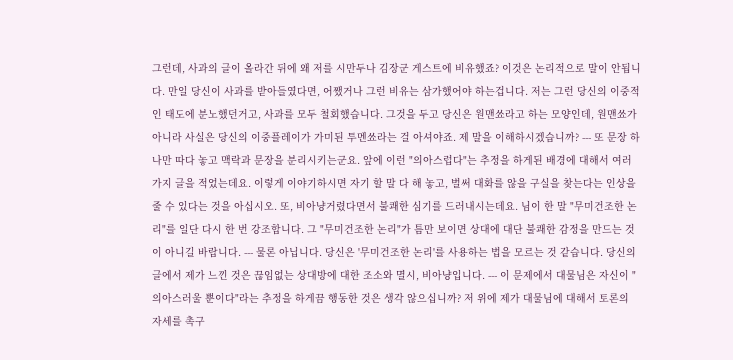그런데, 사과의 글이 올라간 뒤에 왜 저를 시만두나 김장군 게스트에 비유했죠? 이것은 논리적으로 말이 안됩니다. 만일 당신이 사과를 받아들였다면, 어쨌거나 그런 비유는 삼가했어야 하는겁니다. 저는 그런 당신의 이중적인 태도에 분노했던거고, 사과를 모두 철회했습니다. 그것을 두고 당신은 원맨쑈라고 하는 모양인데, 원맨쑈가 아니라 사실은 당신의 이중플레이가 가미된 투멘쑈라는 걸 아셔야죠. 제 말을 이해하시겠습니까? --- 또 문장 하나만 따다 놓고 맥락과 문장을 분리시키는군요. 앞에 이런 "의아스럽다"는 추정을 하게된 배경에 대해서 여러가지 글을 적었는데요. 이렇게 이야기하시면 자기 할 말 다 해 놓고, 벌써 대화를 않을 구실을 찾는다는 인상을 줄 수 있다는 것을 아십시오. 또, 비아냥거렸다면서 불쾌한 심기를 드러내시는데요. 님이 한 말 "무미건조한 논리"를 일단 다시 한 번 강조합니다. 그 "무미건조한 논리"가 틈만 보이면 상대에 대단 불쾌한 감정을 만드는 것이 아니길 바랍니다. --- 물론 아닙니다. 당신은 '무미건조한 논리'를 사용하는 법을 모르는 것 같습니다. 당신의 글에서 제가 느낀 것은 끊임없는 상대방에 대한 조소와 멸시, 비아냥입니다. --- 이 문제에서 대물님은 자신이 "의아스러울 뿐이다"라는 추정을 하게끔 행동한 것은 생각 않으십니까? 저 위에 제가 대물님에 대해서 토론의 자세를 촉구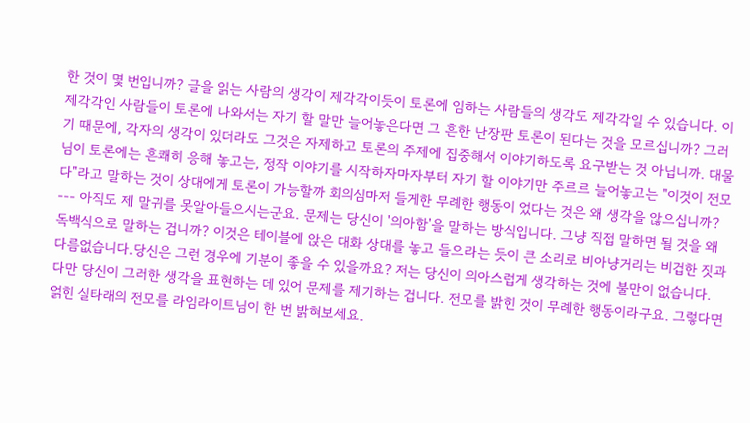한 것이 몇 번입니까? 글을 읽는 사람의 생각이 제각각이듯이 토론에 임하는 사람들의 생각도 제각각일 수 있습니다. 이 제각각인 사람들이 토론에 나와서는 자기 할 말만 늘어놓은다면 그 흔한 난장판 토론이 된다는 것을 모르십니까? 그러기 때문에, 각자의 생각이 있더라도 그것은 자제하고 토론의 주제에 집중해서 이야기하도록 요구받는 것 아닙니까. 대물님이 토론에는 흔쾌히 응해 놓고는, 정작 이야기를 시작하자마자부터 자기 할 이야기만 주르르 늘어놓고는 "이것이 전모다"라고 말하는 것이 상대에게 토론이 가능할까 회의심마저 들게한 무례한 행동이 었다는 것은 왜 생각을 않으십니까? --- 아직도 제 말귀를 못알아들으시는군요. 문제는 당신이 '의아함'을 말하는 방식입니다. 그냥 직접 말하면 될 것을 왜 독백식으로 말하는 겁니까? 이것은 테이블에 앉은 대화 상대를 놓고 들으라는 듯이 큰 소리로 비아냥거리는 비겁한 짓과 다름없습니다.당신은 그런 경우에 기분이 좋을 수 있을까요? 저는 당신이 의아스럽게 생각하는 것에 불만이 없습니다. 다만 당신이 그러한 생각을 표현하는 데 있어 문제를 제기하는 겁니다. 전모를 밝힌 것이 무례한 행동이라구요. 그렇다면 얽힌 실타래의 전모를 라임라이트님이 한 번 밝혀보세요.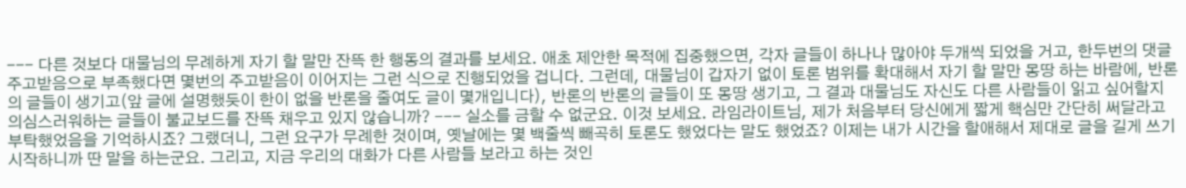--- 다른 것보다 대물님의 무례하게 자기 할 말만 잔뜩 한 행동의 결과를 보세요. 애초 제안한 목적에 집중했으면, 각자 글들이 하나나 많아야 두개씩 되었을 거고, 한두번의 댓글 주고받음으로 부족했다면 몇번의 주고받음이 이어지는 그런 식으로 진행되었을 겁니다. 그런데, 대물님이 갑자기 없이 토론 범위를 확대해서 자기 할 말만 몽땅 하는 바람에, 반론의 글들이 생기고(앞 글에 설명했듯이 한이 없을 반론을 줄여도 글이 몇개입니다), 반론의 반론의 글들이 또 몽땅 생기고, 그 결과 대물님도 자신도 다른 사람들이 읽고 싶어할지 의심스러워하는 글들이 불교보드를 잔뜩 채우고 있지 않습니까? --- 실소를 금할 수 없군요. 이것 보세요. 라임라이트님, 제가 처음부터 당신에게 짧게 핵심만 간단히 써달라고 부탁했었음을 기억하시죠? 그랬더니, 그런 요구가 무례한 것이며, 옛날에는 몇 백줄씩 빼곡히 토론도 했었다는 말도 했었죠? 이제는 내가 시간을 할애해서 제대로 글을 길게 쓰기 시작하니까 딴 말을 하는군요. 그리고, 지금 우리의 대화가 다른 사람들 보라고 하는 것인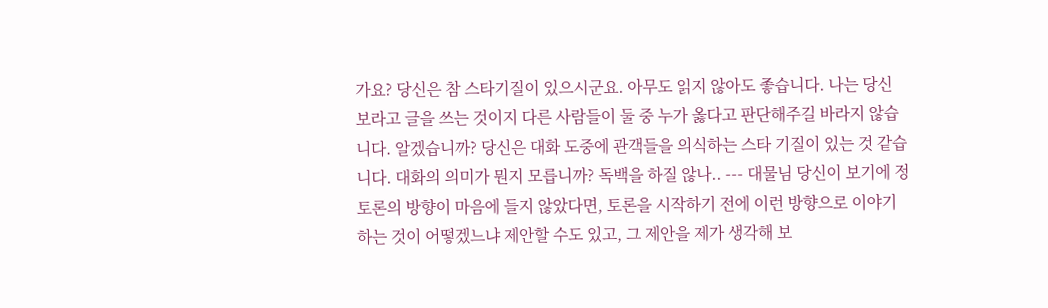가요? 당신은 참 스타기질이 있으시군요. 아무도 읽지 않아도 좋습니다. 나는 당신 보라고 글을 쓰는 것이지 다른 사람들이 둘 중 누가 옳다고 판단해주길 바라지 않습니다. 알겠습니까? 당신은 대화 도중에 관객들을 의식하는 스타 기질이 있는 것 같습니다. 대화의 의미가 뭔지 모릅니까? 독백을 하질 않나.. --- 대물님 당신이 보기에 정 토론의 방향이 마음에 들지 않았다면, 토론을 시작하기 전에 이런 방향으로 이야기하는 것이 어떻겠느냐 제안할 수도 있고, 그 제안을 제가 생각해 보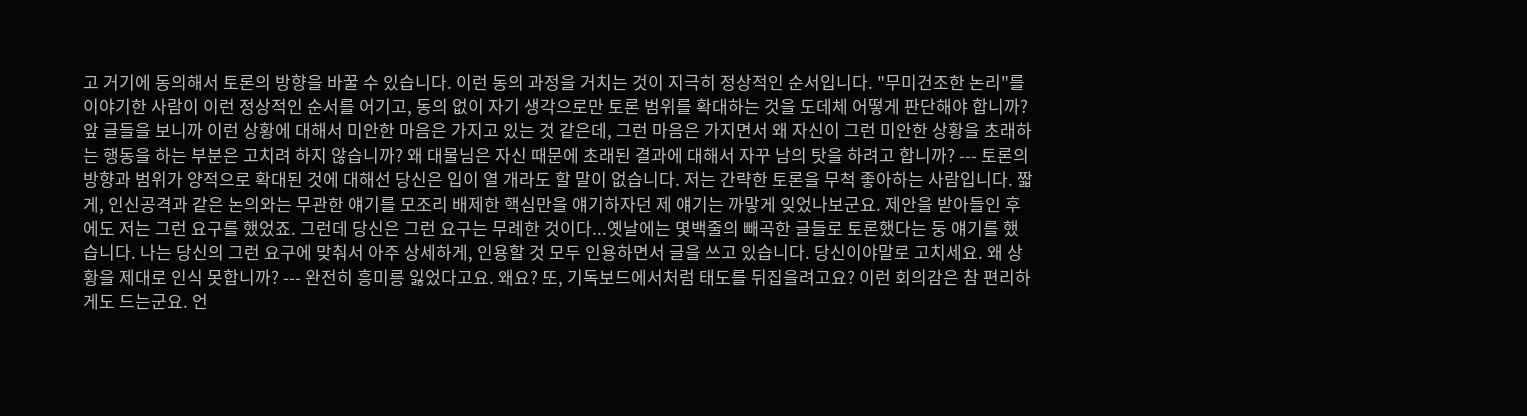고 거기에 동의해서 토론의 방향을 바꿀 수 있습니다. 이런 동의 과정을 거치는 것이 지극히 정상적인 순서입니다. "무미건조한 논리"를 이야기한 사람이 이런 정상적인 순서를 어기고, 동의 없이 자기 생각으로만 토론 범위를 확대하는 것을 도데체 어떻게 판단해야 합니까? 앞 글들을 보니까 이런 상황에 대해서 미안한 마음은 가지고 있는 것 같은데, 그런 마음은 가지면서 왜 자신이 그런 미안한 상황을 초래하는 행동을 하는 부분은 고치려 하지 않습니까? 왜 대물님은 자신 때문에 초래된 결과에 대해서 자꾸 남의 탓을 하려고 합니까? --- 토론의 방향과 범위가 양적으로 확대된 것에 대해선 당신은 입이 열 개라도 할 말이 없습니다. 저는 간략한 토론을 무척 좋아하는 사람입니다. 짧게, 인신공격과 같은 논의와는 무관한 얘기를 모조리 배제한 핵심만을 얘기하자던 제 얘기는 까맣게 잊었나보군요. 제안을 받아들인 후에도 저는 그런 요구를 했었죠. 그런데 당신은 그런 요구는 무례한 것이다...옛날에는 몇백줄의 빼곡한 글들로 토론했다는 둥 얘기를 했습니다. 나는 당신의 그런 요구에 맞춰서 아주 상세하게, 인용할 것 모두 인용하면서 글을 쓰고 있습니다. 당신이야말로 고치세요. 왜 상황을 제대로 인식 못합니까? --- 완전히 흥미릉 잃었다고요. 왜요? 또, 기독보드에서처럼 태도를 뒤집을려고요? 이런 회의감은 참 편리하게도 드는군요. 언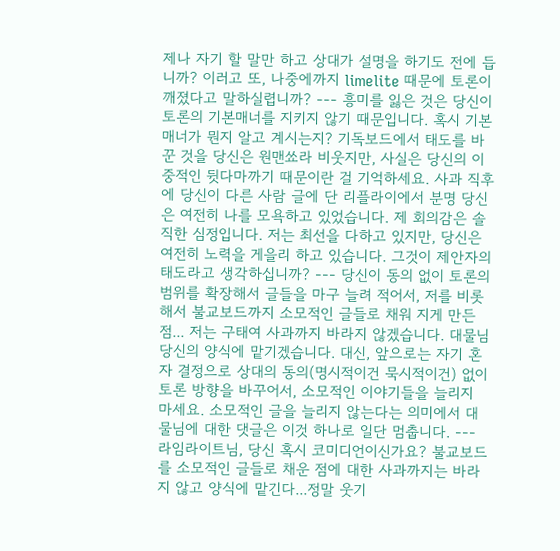제나 자기 할 말만 하고 상대가 설명을 하기도 전에 듭니까? 이러고 또, 나중에까지 limelite 때문에 토론이 깨졌다고 말하실렵니까? --- 흥미를 잃은 것은 당신이 토론의 기본매너를 지키지 않기 때문입니다. 혹시 기본매너가 뭔지 알고 계시는지? 기독보드에서 태도를 바꾼 것을 당신은 원맨쑈라 비웃지만, 사실은 당신의 이중적인 뒷다마까기 때문이란 걸 기억하세요. 사과 직후에 당신이 다른 사람 글에 단 리플라이에서 분명 당신은 여전히 나를 모욕하고 있었습니다. 제 회의감은 솔직한 심정입니다. 저는 최선을 다하고 있지만, 당신은 여전히 노력을 게을리 하고 있습니다. 그것이 제안자의 태도라고 생각하십니까? --- 당신이 동의 없이 토론의 범위를 확장해서 글들을 마구 늘려 적어서, 저를 비롯해서 불교보드까지 소모적인 글들로 채워 지게 만든 점... 저는 구태여 사과까지 바라지 않겠습니다. 대물님 당신의 양식에 맡기겠습니다. 대신, 앞으로는 자기 혼자 결정으로 상대의 동의(명시적이건 묵시적이건) 없이 토론 방향을 바꾸어서, 소모적인 이야기들을 늘리지 마세요. 소모적인 글을 늘리지 않는다는 의미에서 대물님에 대한 댓글은 이것 하나로 일단 멈춥니다. --- 라임라이트님, 당신 혹시 코미디언이신가요? 불교보드를 소모적인 글들로 채운 점에 대한 사과까지는 바라지 않고 양식에 맡긴다...정말 웃기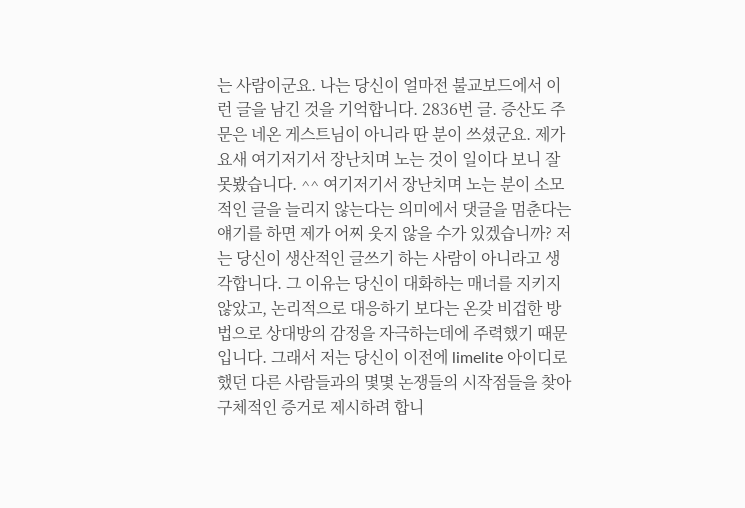는 사람이군요. 나는 당신이 얼마전 불교보드에서 이런 글을 남긴 것을 기억합니다. 2836번 글. 증산도 주문은 네온 게스트님이 아니라 딴 분이 쓰셨군요. 제가 요새 여기저기서 장난치며 노는 것이 일이다 보니 잘못봤습니다. ^^ 여기저기서 장난치며 노는 분이 소모적인 글을 늘리지 않는다는 의미에서 댓글을 멈춘다는 얘기를 하면 제가 어찌 웃지 않을 수가 있겠습니까? 저는 당신이 생산적인 글쓰기 하는 사람이 아니라고 생각합니다. 그 이유는 당신이 대화하는 매너를 지키지 않았고, 논리적으로 대응하기 보다는 온갖 비겁한 방법으로 상대방의 감정을 자극하는데에 주력했기 때문입니다. 그래서 저는 당신이 이전에 limelite 아이디로 했던 다른 사람들과의 몇몇 논쟁들의 시작점들을 찾아 구체적인 증거로 제시하려 합니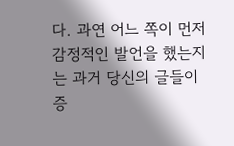다. 과연 어느 쪽이 먼저 감정적인 발언을 했는지는 과거 당신의 글들이 증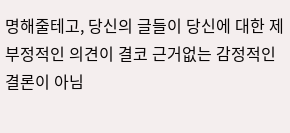명해줄테고, 당신의 글들이 당신에 대한 제 부정적인 의견이 결코 근거없는 감정적인 결론이 아님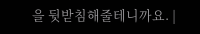을 뒷받침해줄테니까요. |